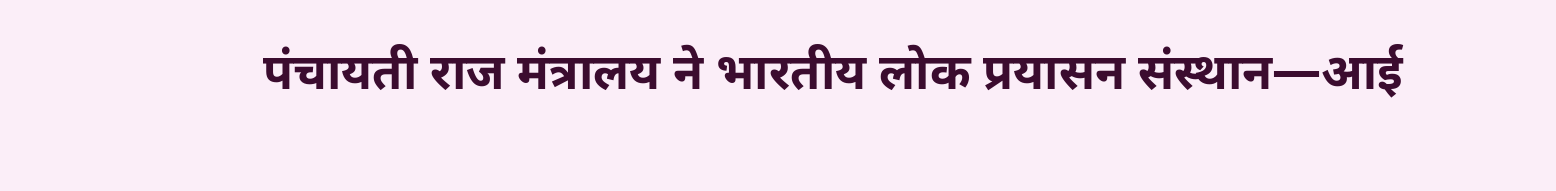पंचायती राज मंत्रालय ने भारतीय लोक प्रयासन संस्थान—आई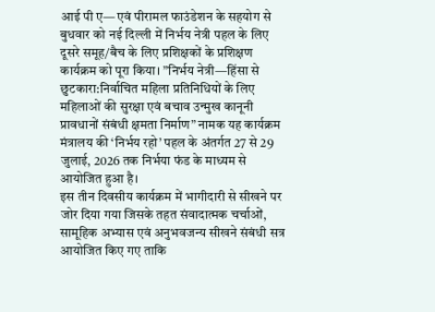आई पी ए— एवं पीरामल फाउंडेशन के सहयोग से बुधवार को नई दिल्ली में निर्भय नेत्री पहल के लिए दूसरे समूह/बैच के लिए प्रशिक्षकों के प्रशिक्षण कार्यक्रम को पूरा किया। ”निर्भय नेत्री—हिंसा से छुटकारा:निर्वाचित महिला प्रतिनिधियों के लिए महिलाओं की सुरक्षा एवं बचाव उन्मुख कानूनी प्रावधानों संबंधी क्षमता निर्माण” नामक यह कार्यक्रम मंत्रालय की ‘निर्भय रहो’ पहल के अंतर्गत 27 से 29 जुलाई, 2026 तक निर्भया फंड के माध्यम से आयोजित हुआ है।
इस तीन दिवसीय कार्यक्रम में भागीदारी से सीखने पर जोर दिया गया जिसके तहत संवादात्मक चर्चाओं, सामूहिक अभ्यास एवं अनुभवजन्य सीखने संबंधी सत्र आयोजित किए गए ताकि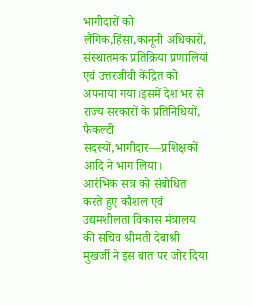भागीदारों को लैंगिक,हिंसा,कानूनी अधिकारों, संस्थातमक प्रतिक्रिया प्रणालियां एवं उत्तरजीवी केंद्रित को अपनाया गया।इसमें देश भर से राज्य सरकारों के प्रतिनिधियों, फैकल्टी सदस्यों,भागीदार—प्रशिक्षकों आदि ने भाग लिया।
आरंभिक सत्र को संबोधित करते हुए कौशल एवं उद्यमशीलता विकास मंत्रालय की सचिव श्रीमती देबाश्री मुखर्जी ने इस बात पर जोर दिया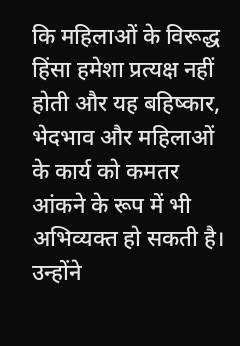कि महिलाओं के विरूद्ध हिंसा हमेशा प्रत्यक्ष नहीं होती और यह बहिष्कार, भेदभाव और महिलाओं के कार्य को कमतर आंकने के रूप में भी अभिव्यक्त हो सकती है। उन्होंने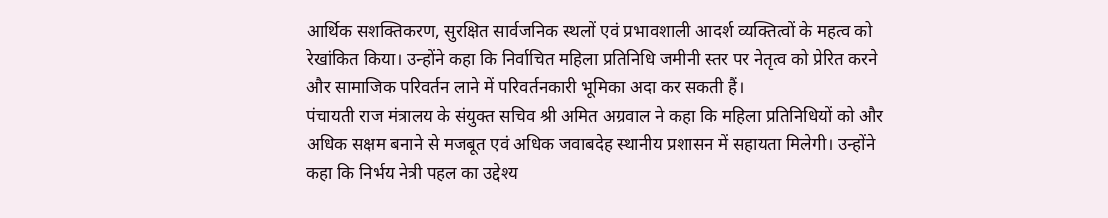आर्थिक सशक्तिकरण, सुरक्षित सार्वजनिक स्थलों एवं प्रभावशाली आदर्श व्यक्तित्वों के महत्व को रेखांकित किया। उन्होंने कहा कि निर्वाचित महिला प्रतिनिधि जमीनी स्तर पर नेतृत्व को प्रेरित करने और सामाजिक परिवर्तन लाने में परिवर्तनकारी भूमिका अदा कर सकती हैं।
पंचायती राज मंत्रालय के संयुक्त सचिव श्री अमित अग्रवाल ने कहा कि महिला प्रतिनिधियों को और अधिक सक्षम बनाने से मजबूत एवं अधिक जवाबदेह स्थानीय प्रशासन में सहायता मिलेगी। उन्होंने कहा कि निर्भय नेत्री पहल का उद्देश्य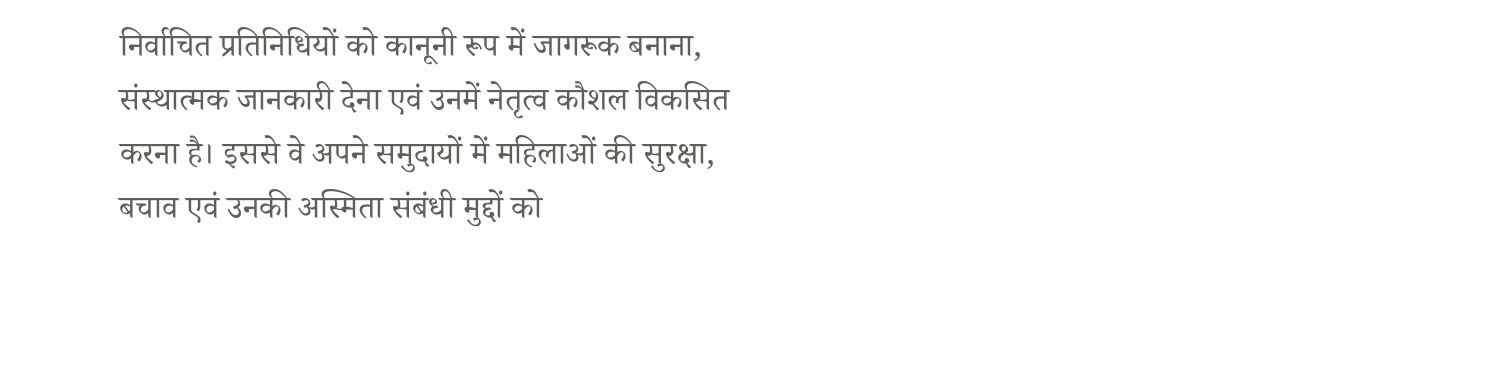निर्वाचित प्रतिनिधियों को कानूनी रूप में जागरूक बनाना, संस्थात्मक जानकारी देना एवं उनमें नेतृत्व कौशल विकसित करना है। इससे वे अपने समुदायों में महिलाओं की सुरक्षा, बचाव एवं उनकी अस्मिता संबंधी मुद्दों को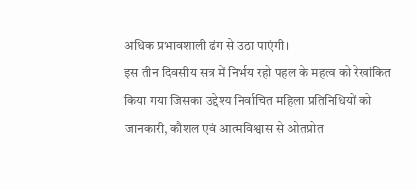अधिक प्रभावशाली ढंग से उठा पाएंगी।
इस तीन दिवसीय सत्र में निर्भय रहो पहल के महत्व को रेखांकित किया गया जिसका उद्देश्य निर्वाचित महिला प्रतिनिधियों को जानकारी, कौशल एवं आत्मविश्वास से ओतप्रोत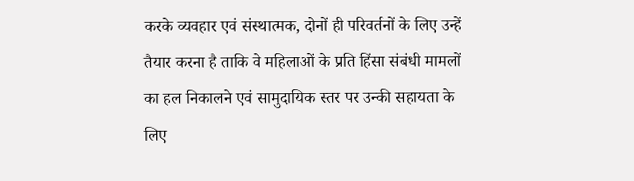करके व्यवहार एवं संस्थात्मक, दोनों ही परिवर्तनों के लिए उन्हें तैयार करना है ताकि वे महिलाओं के प्रति हिंसा संबंधी मामलों का हल निकालने एवं सामुदायिक स्तर पर उन्की सहायता के लिए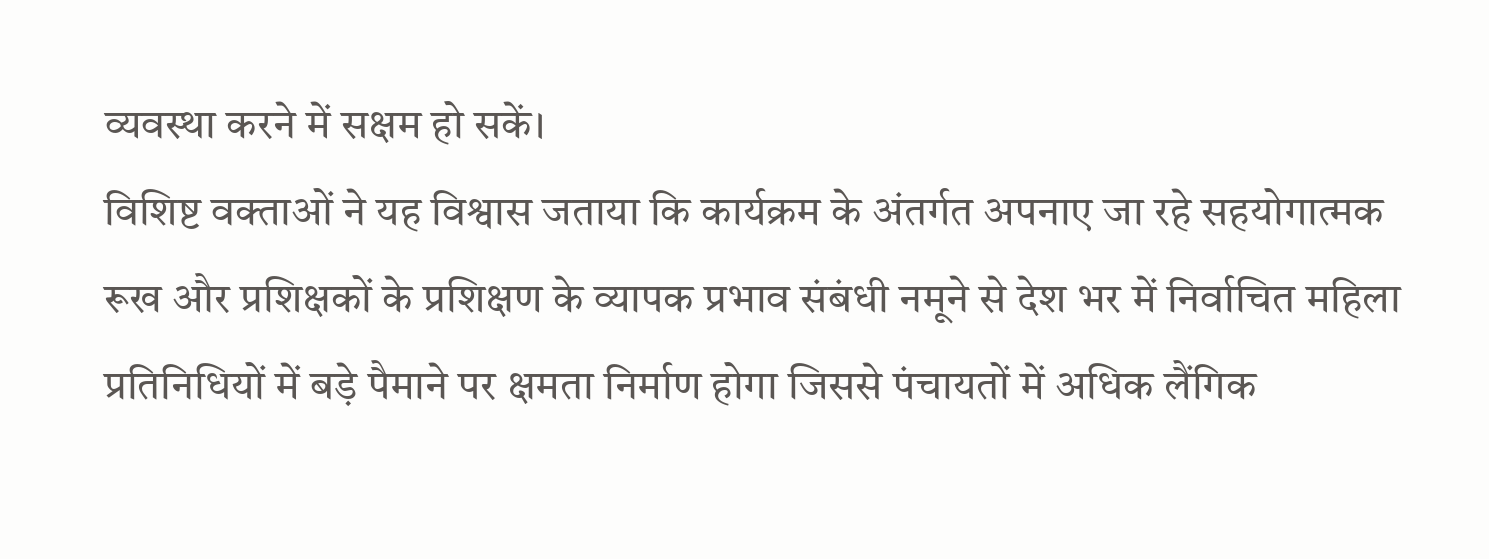व्यवस्था करने में सक्षम हो सकें।
विशिष्ट वक्ताओं ने यह विश्वास जताया कि कार्यक्रम के अंतर्गत अपनाए जा रहे सहयोगात्मक रूख और प्रशिक्षकों के प्रशिक्षण के व्यापक प्रभाव संबंधी नमूने से देश भर में निर्वाचित महिला प्रतिनिधियों में बड़े पैमाने पर क्षमता निर्माण होगा जिससे पंचायतों में अधिक लैंगिक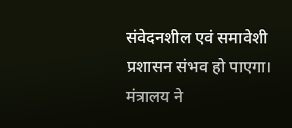संवेदनशील एवं समावेशी प्रशासन संभव हो पाएगा। मंत्रालय ने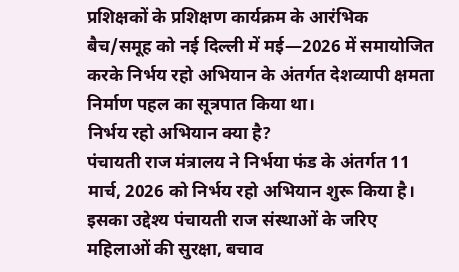प्रशिक्षकों के प्रशिक्षण कार्यक्रम के आरंभिक बैच/समूह को नई दिल्ली में मई—2026 में समायोजित करके निर्भय रहो अभियान के अंतर्गत देशव्यापी क्षमता निर्माण पहल का सूत्रपात किया था।
निर्भय रहो अभियान क्या है?
पंचायती राज मंत्रालय ने निर्भया फंड के अंतर्गत 11 मार्च, 2026 को निर्भय रहो अभियान शुरू किया है। इसका उद्देश्य पंचायती राज संस्थाओं के जरिए महिलाओं की सुरक्षा, बचाव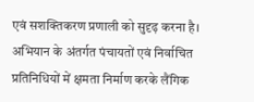एवं सशक्तिकरण प्रणाली को सुदृढ़ करना है। अभियान के अंतर्गत पंचायतों एवं निर्वाचित प्रतिनिधियों में क्षमता निर्माण करके लैंगिक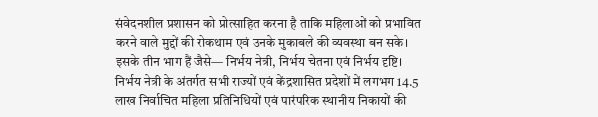संवेदनशील प्रशासन को प्रोत्साहित करना है ताकि महिलाओं को प्रभावित करने वाले मुद्दों की रोकथाम एवं उनके मुकाबले की व्यवस्था बन सके। इसके तीन भाग हैं जैसे— निर्भय नेत्री, निर्भय चेतना एवं निर्भय दृष्टि। निर्भय नेत्री के अंतर्गत सभी राज्यों एवं केंद्रशासित प्रदेशों में लगभग 14.5 लाख निर्वाचित महिला प्रतिनिधियों एवं पारंपरिक स्थानीय निकायों की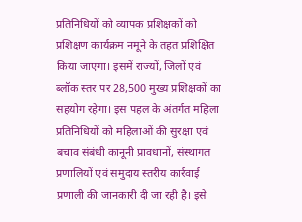प्रतिनिधियों को व्यापक प्रशिक्षकों को प्रशिक्षण कार्यक्रम नमूने के तहत प्रशिक्षित किया जाएगा। इसमें राज्यों, जिलों एवं ब्लॉक स्तर पर 28,500 मुख्य प्रशिक्षकों का सहयोग रहेगा। इस पहल के अंतर्गत महिला प्रतिनिधियों को महिलाओं की सुरक्षा एवं बचाव संबंधी कानूनी प्रावधानों, संस्थागत प्रणालियों एवं समुदाय स्तरीय कार्रवाई प्रणाली की जानकारी दी जा रही है। इसे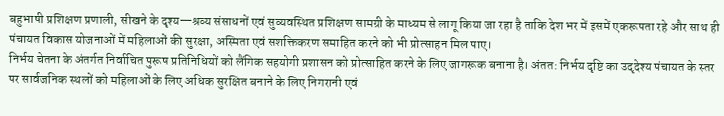बहुभाषी प्रशिक्षण प्रणाली, सीखने के दृश्य—श्रव्य संसाधनों एवं सुव्यवस्थित प्रशिक्षण सामग्री के माध्यम से लागू किया जा रहा है ताकि देश भर में इसमें एकरूपता रहे और साथ ही पंचायत विकास योजनाओं में महिलाओं की सुरक्षा, अस्मिता एवं सशक्तिकरण समाहित करने को भी प्रोत्साहन मिल पाए।
निर्भय चेतना के अंतर्गत निर्वाचित पुरूष प्रतिनिधियों को लैंगिक सहयोगी प्रशासन को प्रोत्साहित करने के लिए जागरूक बनाना है। अंतत: निर्भय दृष्टि का उदृदेश्य पंचायत के स्तर पर सार्वजनिक स्थलों को महिलाओं के लिए अधिक सुरक्षित बनाने के लिए निगरानी एवं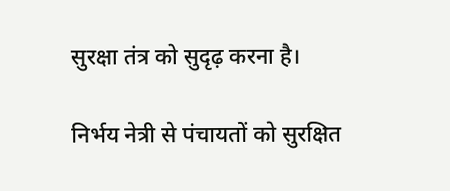सुरक्षा तंत्र को सुदृढ़ करना है।

निर्भय नेत्री से पंचायतों को सुरक्षित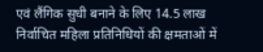एवं लैंगिक सुधी बनाने के लिए 14.5 लाख निर्वाचित महिला प्रतिनिधियों की क्षमताओं में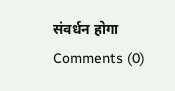संवर्धन होगा
Comments (0)